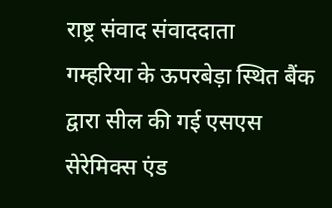राष्ट्र संवाद संवाददाता
गम्हरिया के ऊपरबेड़ा स्थित बैंक द्वारा सील की गई एसएस सेरेमिक्स एंड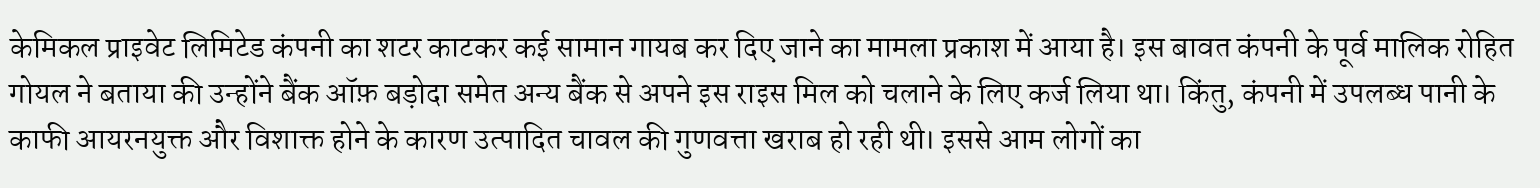केमिकल प्राइवेट लिमिटेड कंपनी का शटर काटकर कई सामान गायब कर दिए जाने का मामला प्रकाश में आया है। इस बावत कंपनी के पूर्व मालिक रोहित गोयल ने बताया की उन्होंने बैंक ऑफ़ बड़ोदा समेत अन्य बैंक से अपने इस राइस मिल को चलाने के लिए कर्ज लिया था। किंतु, कंपनी में उपलब्ध पानी के काफी आयरनयुक्त और विशाक्त होने के कारण उत्पादित चावल की गुणवत्ता खराब हो रही थी। इससे आम लोगों का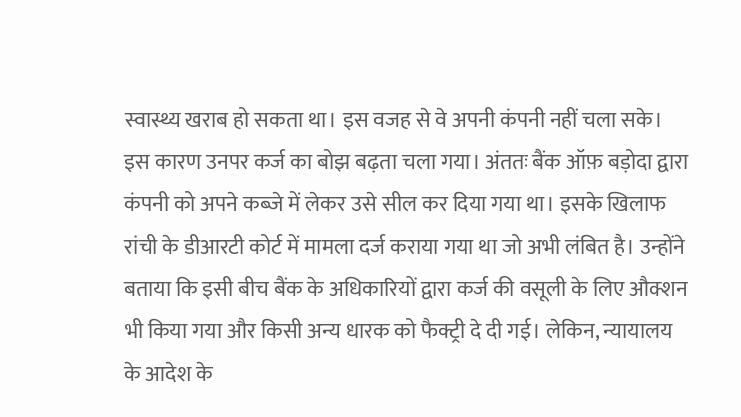स्वास्थ्य खराब हो सकता था। इस वजह से वे अपनी कंपनी नहीं चला सके। इस कारण उनपर कर्ज का बोझ बढ़ता चला गया। अंततः बैंक ऑफ़ बड़ोदा द्वारा कंपनी को अपने कब्जे में लेकर उसे सील कर दिया गया था। इसके खिलाफ रांची के डीआरटी कोर्ट में मामला दर्ज कराया गया था जो अभी लंबित है। उन्होंने बताया कि इसी बीच बैंक के अधिकारियों द्वारा कर्ज की वसूली के लिए औक्शन भी किया गया और किसी अन्य धारक को फैक्ट्री दे दी गई। लेकिन, न्यायालय के आदेश के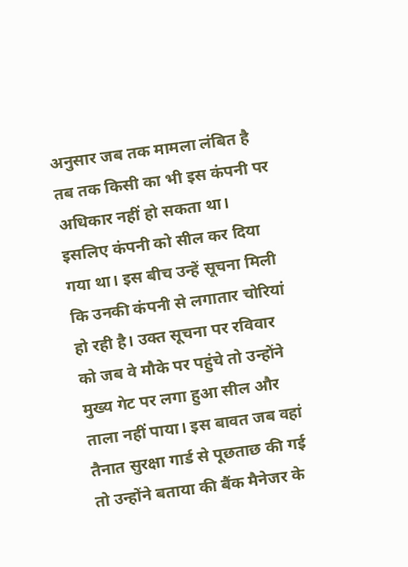अनुसार जब तक मामला लंबित है तब तक किसी का भी इस कंपनी पर अधिकार नहीं हो सकता था। इसलिए कंपनी को सील कर दिया गया था। इस बीच उन्हें सूचना मिली कि उनकी कंपनी से लगातार चोरियां हो रही है। उक्त सूचना पर रविवार को जब वे मौके पर पहुंचे तो उन्होंने मुख्य गेट पर लगा हुआ सील और ताला नहीं पाया। इस बावत जब वहां तैनात सुरक्षा गार्ड से पूछताछ की गई तो उन्होंने बताया की बैंक मैनेजर के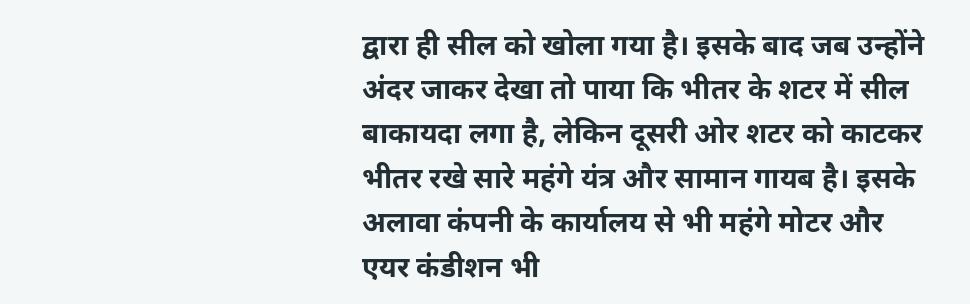द्वारा ही सील को खोला गया है। इसके बाद जब उन्होंने अंदर जाकर देखा तो पाया कि भीतर के शटर में सील बाकायदा लगा है, लेकिन दूसरी ओर शटर को काटकर भीतर रखे सारे महंगे यंत्र और सामान गायब है। इसके अलावा कंपनी के कार्यालय से भी महंगे मोटर और एयर कंडीशन भी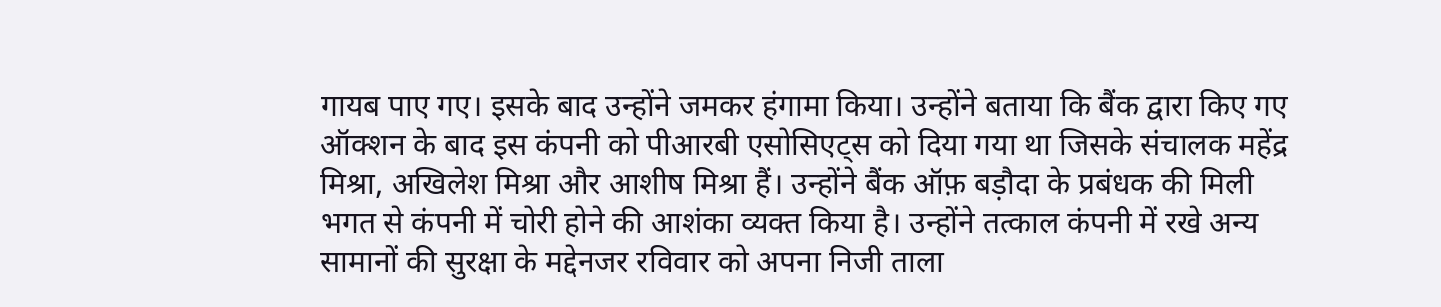गायब पाए गए। इसके बाद उन्होंने जमकर हंगामा किया। उन्होंने बताया कि बैंक द्वारा किए गए ऑक्शन के बाद इस कंपनी को पीआरबी एसोसिएट्स को दिया गया था जिसके संचालक महेंद्र मिश्रा, अखिलेश मिश्रा और आशीष मिश्रा हैं। उन्होंने बैंक ऑफ़ बड़ौदा के प्रबंधक की मिली भगत से कंपनी में चोरी होने की आशंका व्यक्त किया है। उन्होंने तत्काल कंपनी में रखे अन्य सामानों की सुरक्षा के मद्देनजर रविवार को अपना निजी ताला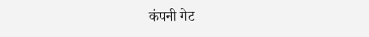कंपनी गेट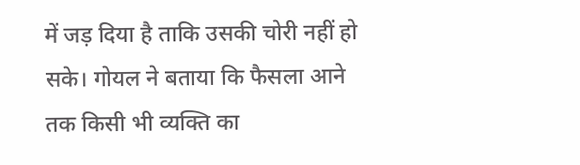में जड़ दिया है ताकि उसकी चोरी नहीं हो सके। गोयल ने बताया कि फैसला आने तक किसी भी व्यक्ति का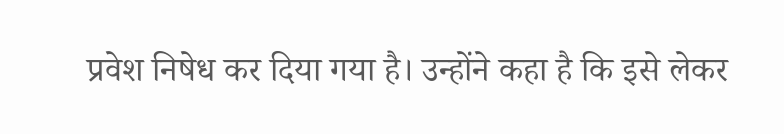प्रवेश निषेध कर दिया गया है। उन्होंने कहा है कि इसे लेकर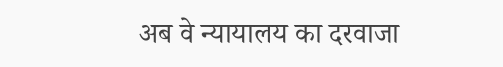अब वे न्यायालय का दरवाजा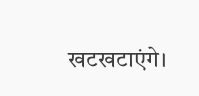खटखटाएंगे।